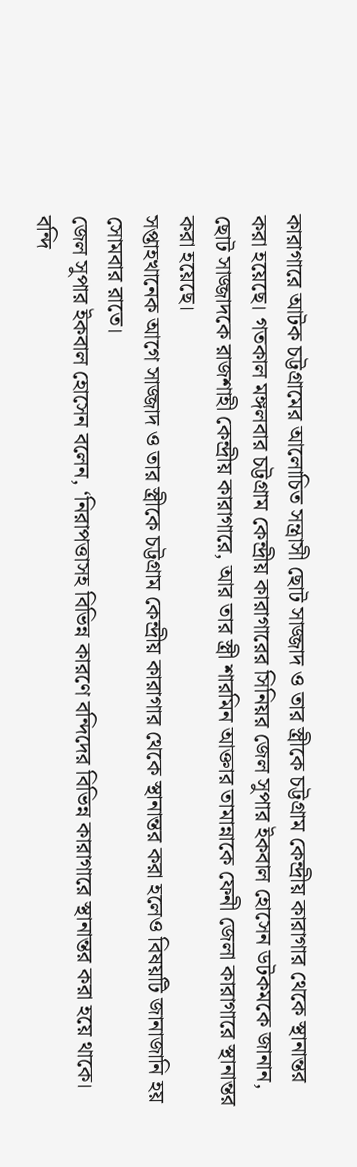কারাগারে আটক চট্টগ্রামের আলোচিত সন্ত্রাসী ছোট সাজ্জাদ ও তার স্ত্রীকে চট্টগ্রাম কেন্দ্রীয় কারাগার থেকে স্থানান্তর করা হয়েছে। গতকাল মঙ্গলবার চট্টগ্রাম কেন্দ্রীয় কারাগারের সিনিয়র জেল সুপার ইকবাল হোসেন ডটকমকে জানান, ছোট সাজ্জাদকে রাজশাহী কেন্দ্রীয় কারাগারে, আর তার স্ত্রী শারমিন আক্তার তামান্নাকে ফেনী জেলা কারাগারে স্থানান্তর করা হয়েছে।
সপ্তাহখানেক আগে সাজ্জাদ ও তার স্ত্রীকে চট্টগ্রাম কেন্দ্রীয় কারাগার থেকে স্থানান্তর করা হলেও বিষয়টি জানাজানি হয় সোমবার রাতে।
জেল সুপার ইকবাল হোসেন বলেন, ‘নিরাপত্তাসহ বিভিন্ন কারণে বন্দিদের বিভিন্ন কারাগারে স্থানান্তর করা হয়ে থাকে। বন্দি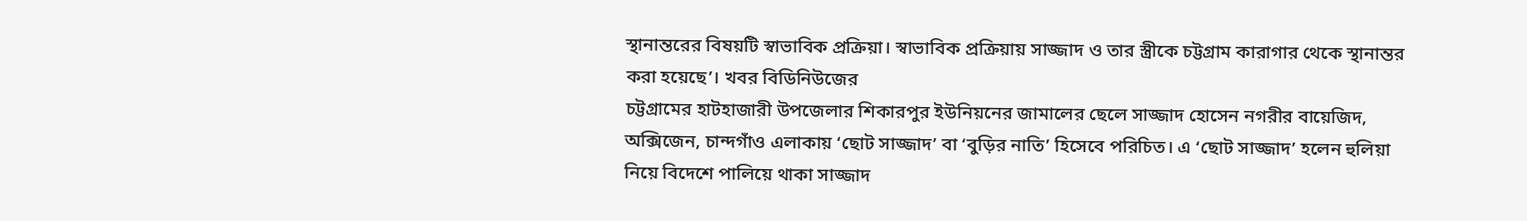স্থানান্তরের বিষয়টি স্বাভাবিক প্রক্রিয়া। স্বাভাবিক প্রক্রিয়ায় সাজ্জাদ ও তার স্ত্রীকে চট্টগ্রাম কারাগার থেকে স্থানান্তর করা হয়েছে’। খবর বিডিনিউজের
চট্টগ্রামের হাটহাজারী উপজেলার শিকারপুর ইউনিয়নের জামালের ছেলে সাজ্জাদ হোসেন নগরীর বায়েজিদ, অক্সিজেন, চান্দগাঁও এলাকায় ‘ছোট সাজ্জাদ’ বা ‘বুড়ির নাতি’ হিসেবে পরিচিত। এ ‘ছোট সাজ্জাদ’ হলেন হুলিয়া নিয়ে বিদেশে পালিয়ে থাকা সাজ্জাদ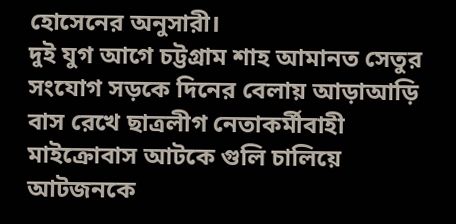হোসেনের অনুসারী।
দুই যুগ আগে চট্টগ্রাম শাহ আমানত সেতুর সংযোগ সড়কে দিনের বেলায় আড়াআড়ি বাস রেখে ছাত্রলীগ নেতাকর্মীবাহী মাইক্রোবাস আটকে গুলি চালিয়ে আটজনকে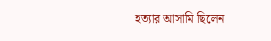হত্যার আসামি ছিলেন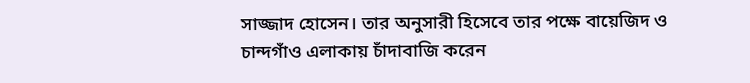সাজ্জাদ হোসেন। তার অনুসারী হিসেবে তার পক্ষে বায়েজিদ ও চান্দগাঁও এলাকায় চাঁদাবাজি করেন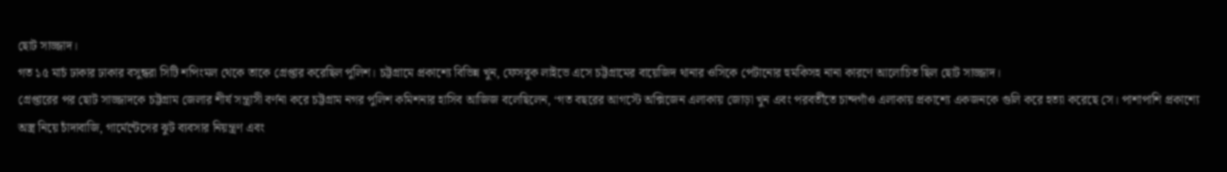ছোট সাজ্জাদ।
গত ১৫ মার্চ ঢাকার ঢাকার বসুন্ধরা সিটি শপিংমল থেকে তাকে গ্রেপ্তার করেছিল পুলিশ। চট্টগ্রামে প্রকাশ্যে বিভিন্ন খুন, ফেসবুক লাইভে এসে চট্টগ্রামের বায়েজিদ থানার ওসিকে পেটানোর হুমকিসহ নানা কারণে আলোচিত ছিল ছোট সাজ্জাদ।
গ্রেপ্তারের পর ছোট সাজ্জাদকে চট্টগ্রাম জেলার শীর্ষ সন্ত্রাসী বর্ণনা করে চট্টগ্রাম নগর পুলিশ কমিশনার হাসিব আজিজ বলেছিলেন, ‘গত বছরের আগস্টে অক্সিজেন এলাকায় জোড়া খুন এবং পরবর্তীতে চান্দগাঁও এলাকায় প্রকাশ্যে একজনকে গুলি করে হত্যা করেছে সে। পাশাপাশি প্রকাশ্যে অস্ত্র নিয়ে চাঁদাবাজি, গার্মেন্টেসের ঝুট ব্যবসার নিয়ন্ত্রণ এবং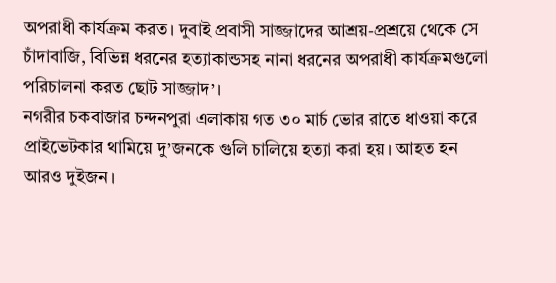অপরাধী কার্যক্রম করত। দুবাই প্রবাসী সাজ্জাদের আশ্রয়-প্রশ্রয়ে থেকে সে চাঁদাবাজি, বিভিন্ন ধরনের হত্যাকান্ডসহ নানা ধরনের অপরাধী কার্যক্রমগুলো পরিচালনা করত ছোট সাজ্জাদ’।
নগরীর চকবাজার চন্দনপুরা এলাকায় গত ৩০ মার্চ ভোর রাতে ধাওয়া করে প্রাইভেটকার থামিয়ে দু’জনকে গুলি চালিয়ে হত্যা করা হয়। আহত হন আরও দুইজন।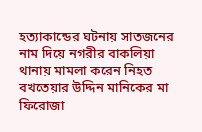হত্যাকান্ডের ঘটনায় সাতজনের নাম দিয়ে নগরীর বাকলিয়া থানায় মামলা করেন নিহত বখতেয়ার উদ্দিন মানিকের মা ফিরোজা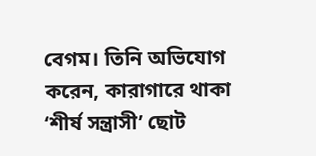বেগম। তিনি অভিযোগ করেন, কারাগারে থাকা ‘শীর্ষ সন্ত্রাসী’ ছোট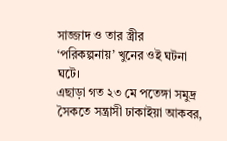সাজ্জাদ ও তার স্ত্রীর ‘পরিকল্পনায়’ খুনের ওই ঘটনা ঘটে।
এছাড়া গত ২৩ মে পতেঙ্গা সমুদ্র সৈকতে সন্ত্রাসী ঢাকাইয়া আকবর,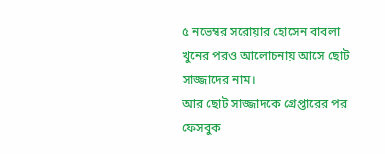৫ নভেম্বর সরোয়ার হোসেন বাবলা খুনের পরও আলোচনায় আসে ছোট সাজ্জাদের নাম।
আর ছোট সাজ্জাদকে গ্রেপ্তারের পর ফেসবুক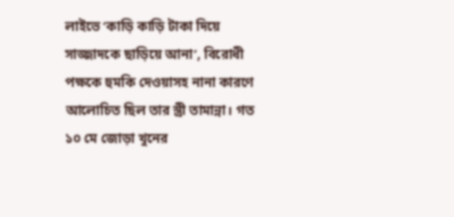লাইভে ‘কাড়ি কাড়ি টাকা দিয়ে সাজ্জাদকে ছাড়িয়ে আনা’, বিরোধী পক্ষকে হুমকি দেওয়াসহ নানা কারণে আলোচিত ছিল তার স্ত্রী তামান্না। গত ১০ মে জোড়া খুনের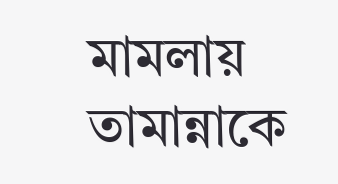মামলায় তামান্নাকে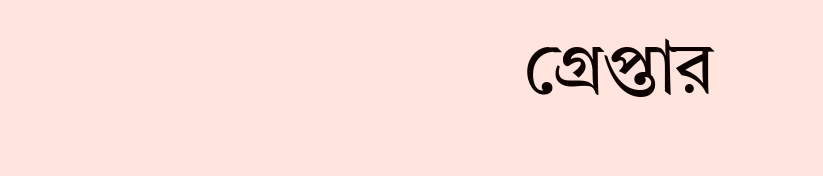গ্রেপ্তার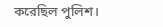করেছিল পুলিশ।